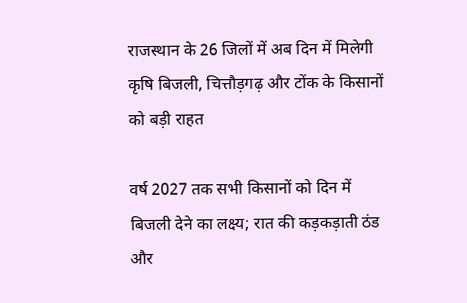राजस्थान के 26 जिलों में अब दिन में मिलेगी कृषि बिजली, चित्तौड़गढ़ और टोंक के किसानों को बड़ी राहत

वर्ष 2027 तक सभी किसानों को दिन में बिजली देने का लक्ष्य; रात की कड़कड़ाती ठंड और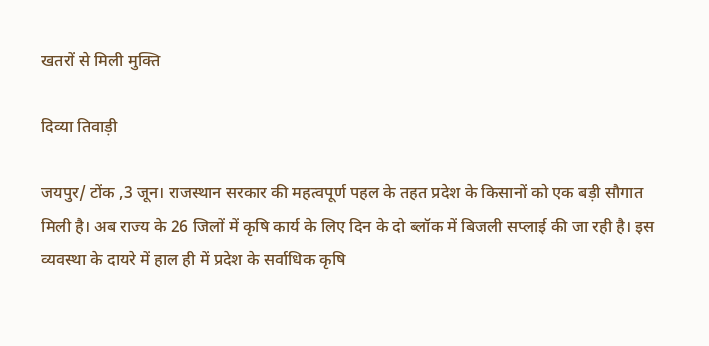खतरों से मिली मुक्ति

दिव्या तिवाड़ी

जयपुर/ टोंक ,3 जून। राजस्थान सरकार की महत्वपूर्ण पहल के तहत प्रदेश के किसानों को एक बड़ी सौगात मिली है। अब राज्य के 26 जिलों में कृषि कार्य के लिए दिन के दो ब्लॉक में बिजली सप्लाई की जा रही है। इस व्यवस्था के दायरे में हाल ही में प्रदेश के सर्वाधिक कृषि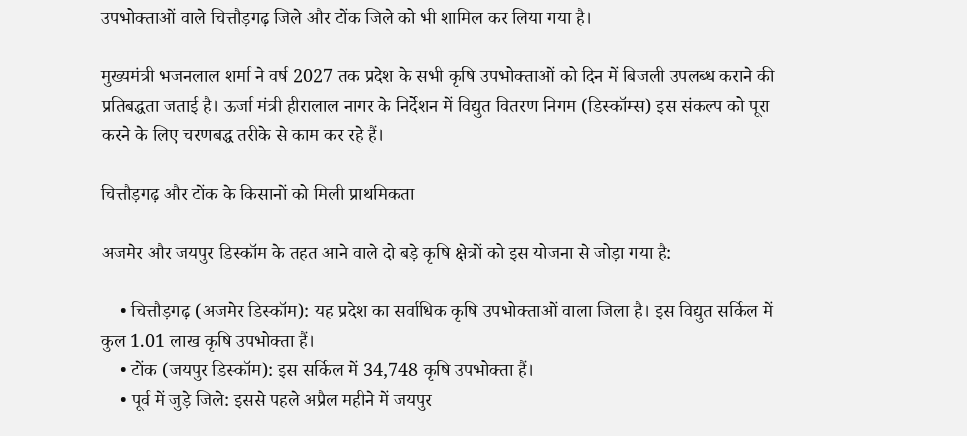उपभोक्ताओं वाले चित्तौड़गढ़ जिले और टोंक जिले को भी शामिल कर लिया गया है।

मुख्यमंत्री भजनलाल शर्मा ने वर्ष 2027 तक प्रदेश के सभी कृषि उपभोक्ताओं को दिन में बिजली उपलब्ध कराने की प्रतिबद्धता जताई है। ऊर्जा मंत्री हीरालाल नागर के निर्देशन में विद्युत वितरण निगम (डिस्कॉम्स) इस संकल्प को पूरा करने के लिए चरणबद्ध तरीके से काम कर रहे हैं।

चित्तौड़गढ़ और टोंक के किसानों को मिली प्राथमिकता

अजमेर और जयपुर डिस्कॉम के तहत आने वाले दो बड़े कृषि क्षेत्रों को इस योजना से जोड़ा गया है:

    • चित्तौड़गढ़ (अजमेर डिस्कॉम): यह प्रदेश का सर्वाधिक कृषि उपभोक्ताओं वाला जिला है। इस विद्युत सर्किल में कुल 1.01 लाख कृषि उपभोक्ता हैं।
    • टोंक (जयपुर डिस्कॉम): इस सर्किल में 34,748 कृषि उपभोक्ता हैं।
    • पूर्व में जुड़े जिले: इससे पहले अप्रैल महीने में जयपुर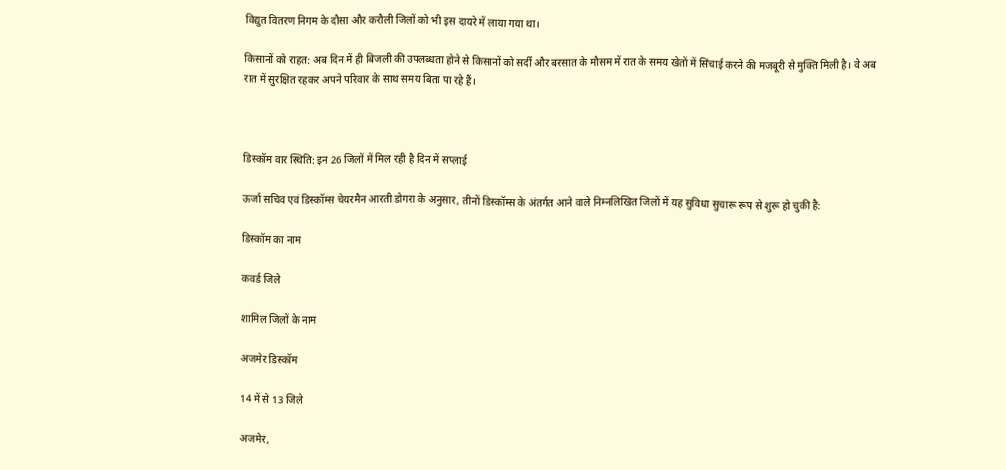विद्युत वितरण निगम के दौसा और करौली जिलों को भी इस दायरे में लाया गया था।

किसानों को राहत: अब दिन में ही बिजली की उपलब्धता होने से किसानों को सर्दी और बरसात के मौसम में रात के समय खेतों में सिंचाई करने की मजबूरी से मुक्ति मिली है। वे अब रात में सुरक्षित रहकर अपने परिवार के साथ समय बिता पा रहे हैं।



डिस्कॉम वार स्थिति: इन 26 जिलों में मिल रही है दिन में सप्लाई

ऊर्जा सचिव एवं डिस्कॉम्स चेयरमैन आरती डोगरा के अनुसार, तीनों डिस्कॉम्स के अंतर्गत आने वाले निम्नलिखित जिलों में यह सुविधा सुचारू रूप से शुरू हो चुकी है:

डिस्कॉम का नाम

कवर्ड जिले

शामिल जिलों के नाम

अजमेर डिस्कॉम

14 में से 13 जिले

अजमेर,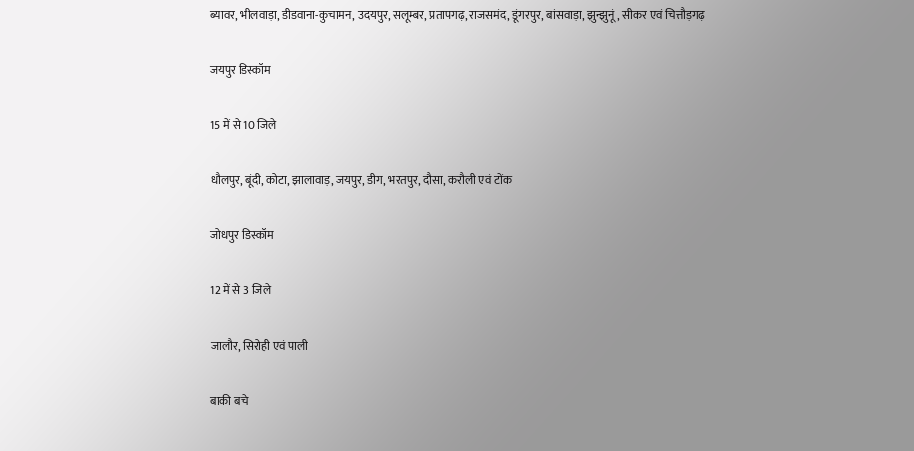ब्यावर, भीलवाड़ा, डीडवाना-कुचामन, उदयपुर, सलूम्बर, प्रतापगढ़, राजसमंद, डूंगरपुर, बांसवाड़ा, झुन्झुनूं, सीकर एवं चित्तौड़गढ़

जयपुर डिस्कॉम

15 में से 10 जिले

धौलपुर, बूंदी, कोटा, झालावाड़, जयपुर, डीग, भरतपुर, दौसा, करौली एवं टोंक

जोधपुर डिस्कॉम

12 में से 3 जिले

जालौर, सिरोही एवं पाली

बाकी बचे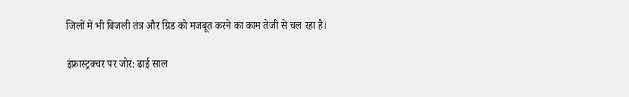जिलों में भी बिजली तंत्र और ग्रिड को मजबूत करने का काम तेजी से चल रहा है।

इंफ्रास्ट्रक्चर पर जोर: ढाई साल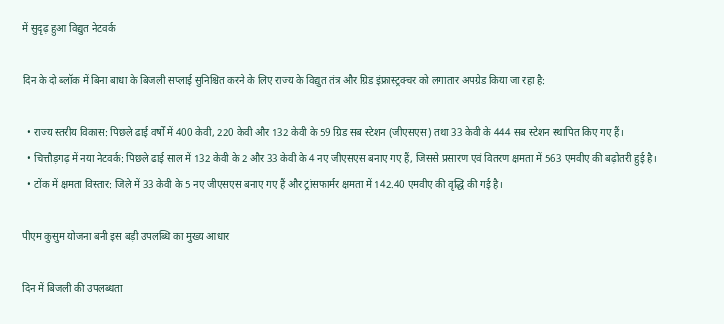में सुदृढ़ हुआ विद्युत नेटवर्क

दिन के दो ब्लॉक में बिना बाधा के बिजली सप्लाई सुनिश्चित करने के लिए राज्य के विद्युत तंत्र और ग्रिड इंफ्रास्ट्रक्चर को लगातार अपग्रेड किया जा रहा है:

  • राज्य स्तरीय विकास: पिछले ढाई वर्षों में 400 केवी, 220 केवी और 132 केवी के 59 ग्रिड सब स्टेशन (जीएसएस) तथा 33 केवी के 444 सब स्टेशन स्थापित किए गए हैं।
  • चित्तौड़गढ़ में नया नेटवर्क: पिछले ढाई साल में 132 केवी के 2 और 33 केवी के 4 नए जीएसएस बनाए गए हैं, जिससे प्रसारण एवं वितरण क्षमता में 563 एमवीए की बढ़ोतरी हुई है।
  • टोंक में क्षमता विस्तार: जिले में 33 केवी के 5 नए जीएसएस बनाए गए हैं और ट्रांसफार्मर क्षमता में 142.40 एमवीए की वृद्धि की गई है।

पीएम कुसुम योजना बनी इस बड़ी उपलब्धि का मुख्य आधार

दिन में बिजली की उपलब्धता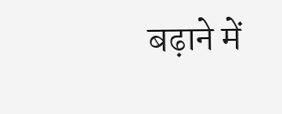बढ़ाने में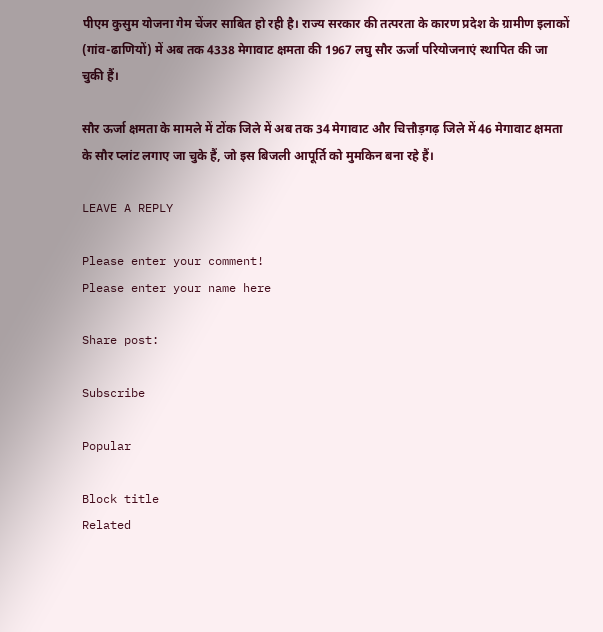पीएम कुसुम योजना गेम चेंजर साबित हो रही है। राज्य सरकार की तत्परता के कारण प्रदेश के ग्रामीण इलाकों (गांव-ढाणियों) में अब तक 4338 मेगावाट क्षमता की 1967 लघु सौर ऊर्जा परियोजनाएं स्थापित की जा चुकी हैं।

सौर ऊर्जा क्षमता के मामले में टोंक जिले में अब तक 34 मेगावाट और चित्तौड़गढ़ जिले में 46 मेगावाट क्षमता के सौर प्लांट लगाए जा चुके हैं, जो इस बिजली आपूर्ति को मुमकिन बना रहे हैं।

LEAVE A REPLY

Please enter your comment!
Please enter your name here

Share post:

Subscribe

Popular

Block title
Related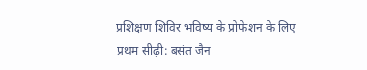प्रशिक्षण शिविर भविष्य के प्रोफेशन के लिए प्रथम सीढ़ी: बसंत जैन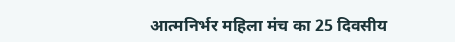आत्मनिर्भर महिला मंच का 25 दिवसीय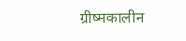ग्रीष्मकालीन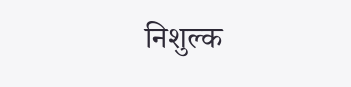निशुल्क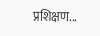प्रशिक्षण...